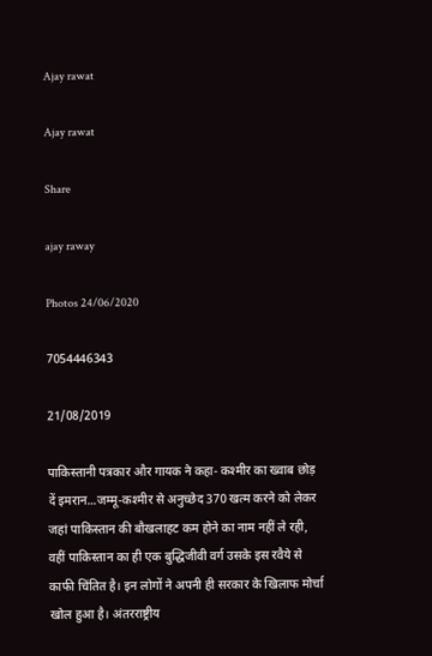Ajay rawat

Ajay rawat

Share

ajay raway

Photos 24/06/2020

7054446343

21/08/2019

पाकिस्तानी पत्रकार और गायक ने कहा- कश्मीर का ख्वाब छोड़ दें इमरान...जम्मू-कश्मीर से अनुच्छेद 370 खत्म करने को लेकर जहां पाकिस्तान की बौखलाहट कम होने का नाम नहीं ले रही, वहीं पाकिस्तान का ही एक बुद्धिजीवी वर्ग उसके इस रवैये से काफी चिंतित है। इन लोगों ने अपनी ही सरकार के खिलाफ मोर्चा खोल हुआ है। अंतरराष्ट्रीय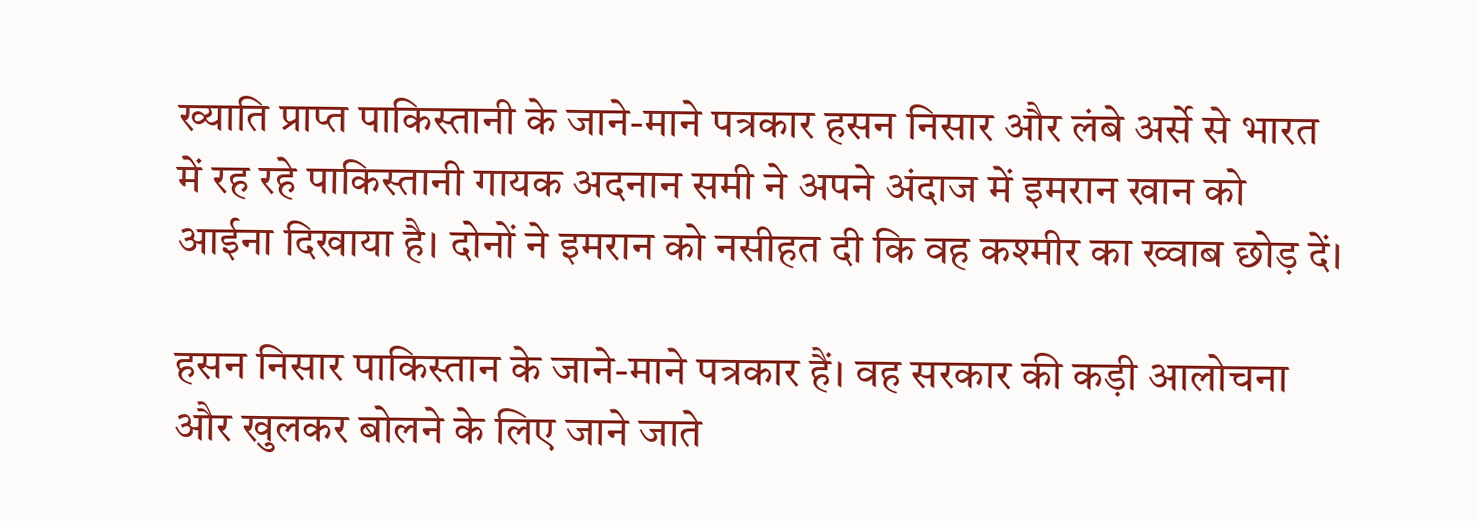ख्याति प्राप्त पाकिस्तानी के जाने-माने पत्रकार हसन निसार और लंबे अर्से से भारत में रह रहे पाकिस्तानी गायक अदनान समी ने अपने अंदाज में इमरान खान को आईना दिखाया है। दोनों ने इमरान को नसीहत दी कि वह कश्मीर का ख्वाब छोड़ दें।

हसन निसार पाकिस्तान के जाने-माने पत्रकार हैं। वह सरकार की कड़ी आलोचना और खुलकर बोलने के लिए जाने जाते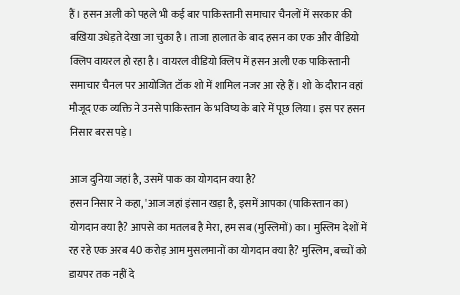हैं। हसन अली को पहले भी कई बार पाकिस्तानी समाचार चैनलों में सरकार की बखिया उधेड़ते देखा जा चुका है। ताजा हालात के बाद हसन का एक और वीडियो क्लिप वायरल हो रहा है। वायरल वीडियो क्लिप में हसन अली एक पाकिस्तानी समाचार चैनल पर आयोजित टॉक शो में शामिल नजर आ रहे हैं। शो के दौरान वहां मौजूद एक व्यक्ति ने उनसे पाकिस्तान के भविष्य के बारे में पूछ लिया। इस पर हसन निसार बरस पड़े।

आज दुनिया जहां है, उसमें पाक का योगदान क्या है?
हसन निसार ने कहा, 'आज जहां इंसान खड़ा है, इसमें आपका (पाकिस्तान का) योगदान क्या है? आपसे का मतलब है मेरा, हम सब (मुस्लिमों) का। मुस्लिम देशों में रह रहे एक अरब 40 करोड़ आम मुसलमानों का योगदान क्या है? मुस्लिम, बच्चों को डायपर तक नहीं दे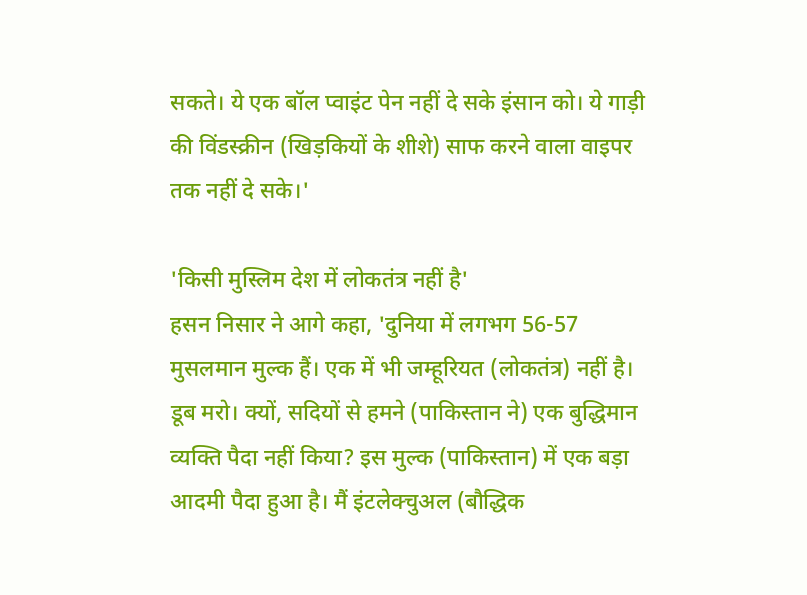सकते। ये एक बॉल प्वाइंट पेन नहीं दे सके इंसान को। ये गाड़ी की विंडस्क्रीन (खिड़कियों के शीशे) साफ करने वाला वाइपर तक नहीं दे सके।'

'किसी मुस्लिम देश में लोकतंत्र नहीं है'
हसन निसार ने आगे कहा, 'दुनिया में लगभग 56-57 मुसलमान मुल्क हैं। एक में भी जम्हूरियत (लोकतंत्र) नहीं है। डूब मरो। क्यों, सदियों से हमने (पाकिस्तान ने) एक बुद्धिमान व्यक्ति पैदा नहीं किया? इस मुल्क (पाकिस्तान) में एक बड़ा आदमी पैदा हुआ है। मैं इंटलेक्चुअल (बौद्धिक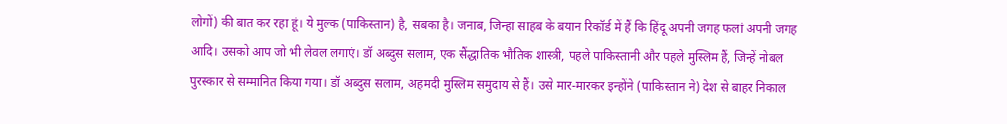लोगों) की बात कर रहा हूं। ये मुल्क (पाकिस्तान) है, सबका है। जनाब, जिन्हा साहब के बयान रिकॉर्ड में हैं कि हिंदू अपनी जगह फलां अपनी जगह आदि। उसको आप जो भी लेवल लगाएं। डॉ अब्दुस सलाम, एक सैंद्धातिक भौतिक शास्त्री, पहले पाकिस्तानी और पहले मुस्लिम हैं, जिन्हें नोबल पुरस्कार से सम्मानित किया गया। डॉ अब्दुस सलाम, अहमदी मुस्लिम समुदाय से हैं। उसे मार-मारकर इन्होंने (पाकिस्तान ने) देश से बाहर निकाल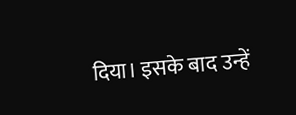दिया। इसके बाद उन्हें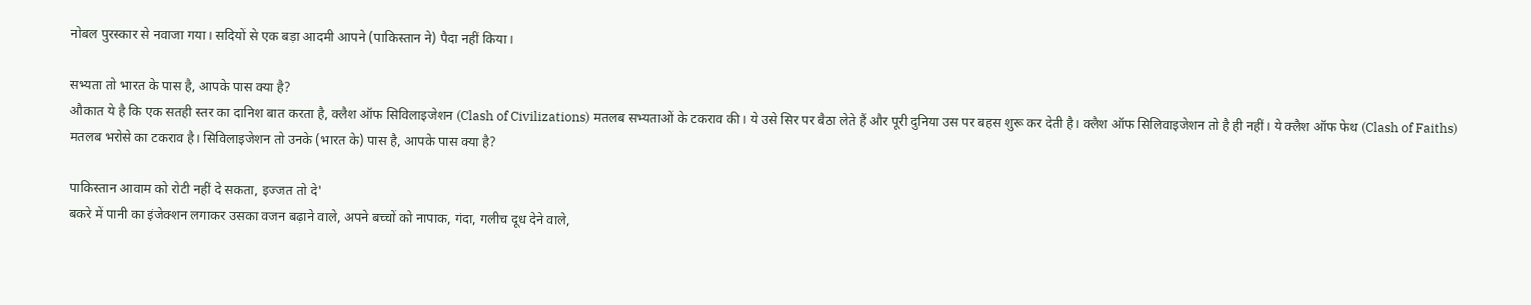नोबल पुरस्कार से नवाजा गया। सदियों से एक बड़ा आदमी आपने (पाकिस्तान ने) पैदा नहीं किया।

सभ्यता तो भारत के पास है, आपके पास क्या है?
औकात ये है कि एक सतही स्तर का दानिश बात करता है, क्लैश ऑफ सिविलाइजेशन (Clash of Civilizations) मतलब सभ्यताओं के टकराव की। ये उसे सिर पर बैठा लेते हैं और पूरी दुनिया उस पर बहस शुरू कर देती है। क्लैश ऑफ सिलिवाइजेशन तो है ही नहीं। ये क्लैश ऑफ फेथ (Clash of Faiths) मतलब भरोसे का टकराव है। सिविलाइजेशन तो उनके (भारत के) पास है, आपके पास क्या है?

पाकिस्तान आवाम को रोटी नहीं दे सकता, इज्जत तो दे'
बकरे में पानी का इंजेक्शन लगाकर उसका वजन बढ़ाने वाले, अपने बच्चों को नापाक, गंदा, गलीच दूध देने वाले,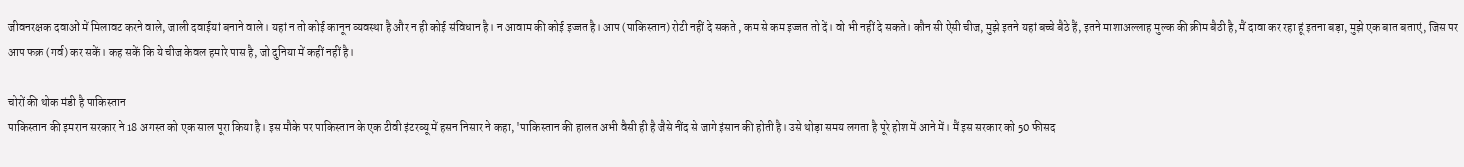जीवनरक्षक दवाओं में मिलावट करने वाले, जाली दवाईयां बनाने वाले। यहां न तो कोई कानून व्यवस्था है और न ही कोई संविधान है। न आवाम की कोई इज्जत है। आप (पाकिस्तान) रोटी नहीं दे सकते , कम से कम इज्जत तो दें। वो भी नहीं दे सकते। कौन सी ऐसी चीज, मुझे इतने यहां बच्चे बैठे हैं, इतने माशाअल्लाह मुल्क की क्रीम बैठी है, मैं दावा कर रहा हूं इतना बड़ा, मुझे एक बात बताएं, जिस पर आप फक्र (गर्व) कर सकें। कह सकें कि ये चीज केवल हमारे पास है, जो दुनिया में कहीं नहीं है।

चोरों की थोक मंडी है पाकिस्तान
पाकिस्तान की इमरान सरकार ने 18 अगस्त को एक साल पूरा किया है। इस मौके पर पाकिस्तान के एक टीवी इंटरव्यू में हसन निसार ने कहा, 'पाकिस्तान की हालत अभी वैसी ही है जैसे नींद से जागे इंसान की होती है। उसे थोड़ा समय लगता है पूरे होश में आने में। मैं इस सरकार को 50 फीसद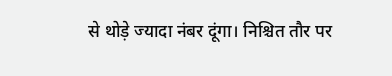से थोड़े ज्यादा नंबर दूंगा। निश्चित तौर पर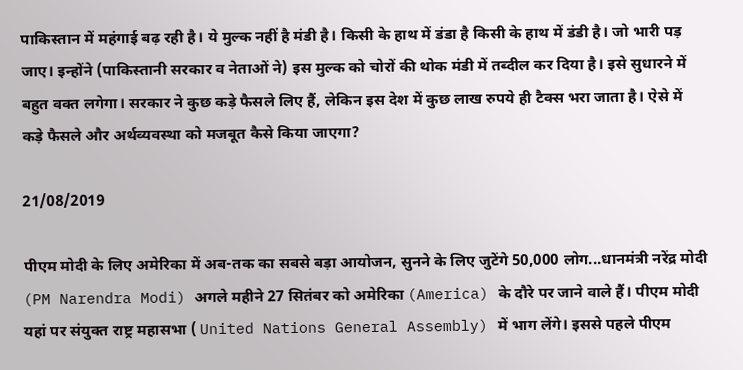पाकिस्तान में महंगाई बढ़ रही है। ये मुल्क नहीं है मंडी है। किसी के हाथ में डंडा है किसी के हाथ में डंडी है। जो भारी पड़ जाए। इन्होंने (पाकिस्तानी सरकार व नेताओं ने) इस मुल्क को चोरों की थोक मंडी में तब्दील कर दिया है। इसे सुधारने में बहुत वक्त लगेगा। सरकार ने कुछ कड़े फैसले लिए हैं, लेकिन इस देश में कुछ लाख रुपये ही टैक्स भरा जाता है। ऐसे में कड़े फैसले और अर्थव्यवस्था को मजबूत कैसे किया जाएगा?

21/08/2019

पीएम मोदी के लिए अमेरिका में अब-तक का सबसे बड़ा आयोजन, सुनने के लिए जुटेंगे 50,000 लोग...धानमंत्री नरेंद्र मोदी (PM Narendra Modi) अगले महीने 27 सितंबर को अमेरिका (America) के दौरे पर जाने वाले हैं। पीएम मोदी यहां पर संयुक्त राष्ट्र महासभा ( United Nations General Assembly) में भाग लेंगे। इससे पहले पीएम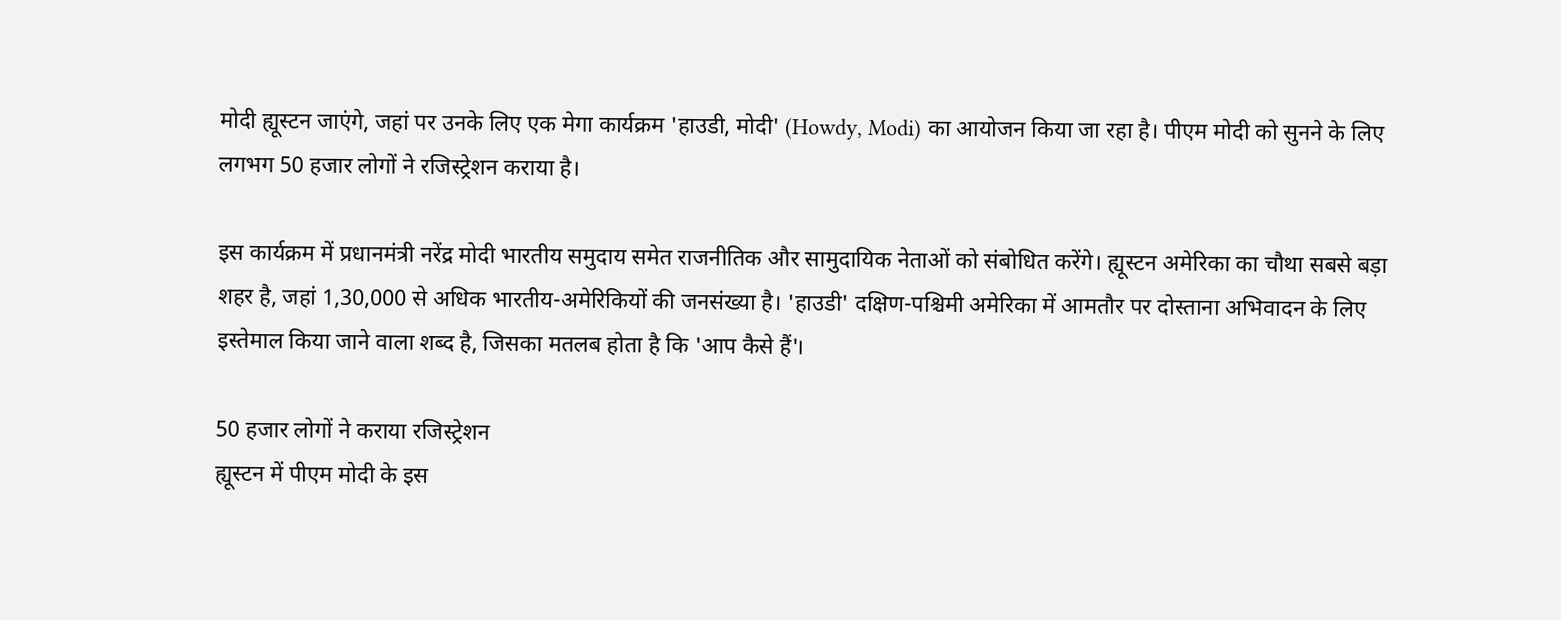मोदी ह्यूस्टन जाएंगे, जहां पर उनके लिए एक मेगा कार्यक्रम 'हाउडी, मोदी' (Howdy, Modi) का आयोजन किया जा रहा है। पीएम मोदी को सुनने के लिए लगभग 50 हजार लोगों ने रजिस्ट्रेशन कराया है।

इस कार्यक्रम में प्रधानमंत्री नरेंद्र मोदी भारतीय समुदाय समेत राजनीतिक और सामुदायिक नेताओं को संबोधित करेंगे। ह्यूस्टन अमेरिका का चौथा सबसे बड़ा शहर है, जहां 1,30,000 से अधिक भारतीय-अमेरिकियों की जनसंख्या है। 'हाउडी' दक्षिण-पश्चिमी अमेरिका में आमतौर पर दोस्ताना अभिवादन के लिए इस्तेमाल किया जाने वाला शब्द है, जिसका मतलब होता है कि 'आप कैसे हैं'।

50 हजार लोगों ने कराया रजिस्ट्रेशन
ह्यूस्टन में पीएम मोदी के इस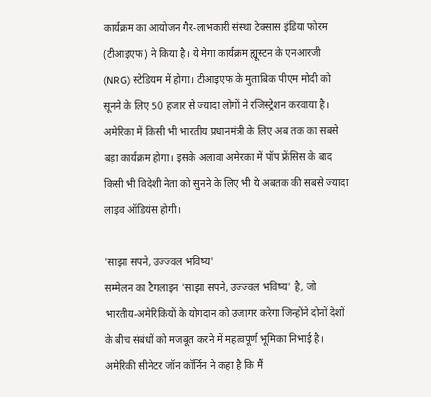कार्यक्रम का आयोजन गैर-लाभकारी संस्था टेक्सास इंडिया फोरम (टीआइएफ) ने किया है। ये मेगा कार्यक्रम ह्यूस्टन के एनआरजी (NRG) स्टेडियम में होगा। टीआइएफ के मुताबिक पीएम मोदी को सूनने के लिए 50 हजार से ज्यादा लोगों ने रजिस्ट्रेशन करवाया है। अमेरिका में किसी भी भारतीय प्रधानमंत्री के लिए अब तक का सबसे बड़ा कार्यक्रम होगा। इसके अलावा अमेरका में पॉप फ्रेंसिस के बाद किसी भी विदेशी नेता को सुनने के लिए भी ये अबतक की सबसे ज्यादा लाइव ऑडियंस होगी।

'साझा सपने, उज्ज्वल भविष्य'
सम्मेलन का टैगलाइन 'साझा सपने, उज्ज्वल भविष्य' है, जो भारतीय-अमेरिकियों के योगदान को उजागर करेगा जिन्होंने दोनों देशों के बीच संबंधों को मजबूत करने में महत्वपूर्ण भूमिका निभाई है। अमेरिकी सीनेटर जॉन कॉर्निन ने कहा है कि मैं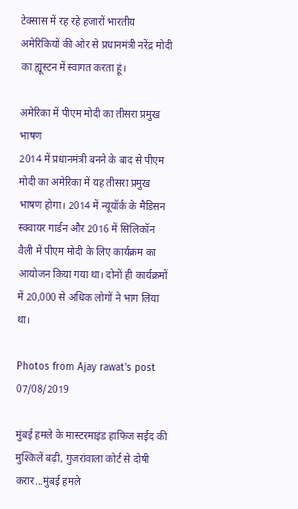टेक्सास में रह रहे हजारों भारतीय अमेरिकियों की ओर से प्रधानमंत्री नरेंद्र मोदी का ह्यूस्टन में स्वागत करता हूं।

अमेरिका में पीएम मोदी का तीसरा प्रमुख भाषण
2014 में प्रधानमंत्री बनने के बाद से पीएम मोदी का अमेरिका में यह तीसरा प्रमुख भाषण होगा। 2014 में न्यूयॉर्क के मैडिसन स्क्वायर गार्डन और 2016 में सिलिकॉन वैली में पीएम मोदी के लिए कार्यक्रम का आयोजन किया गया था। दोनों ही कार्यक्रमों में 20,000 से अधिक लोगों ने भाग लिया था।

Photos from Ajay rawat's post 07/08/2019

मुंबई हमले के मास्टरमाइंड हाफिज सईद की मुश्किलें बढ़ी, गुजरांवाला कोर्ट से दोषी करार...मुंबई हमले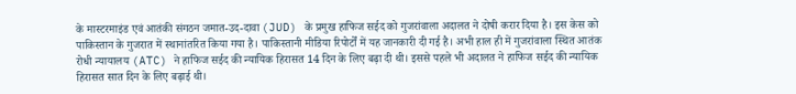के मास्टरमाइंड एवं आतंकी संगठन जमात-उद-दावा (JUD) के प्रमुख हाफिज सईद को गुजरांवाला अदालत ने दोषी करार दिया है। इस केस को पाकिस्‍तान के गुजरात में स्‍थानांतरित किया गया है। पाकिस्‍तानी मीडिया रिपोर्टों में यह जानकारी दी गई है। अभी हाल ही में गुजरांवाला स्थित आतंक रोधी न्यायालय (ATC) ने हाफिज सईद की न्यायिक हिरासत 14 दिन के लिए बढ़ा दी थी। इससे पहले भी अदालत ने हाफ‍िज सईद की न्‍यायिक हिरासत सात दिन के लिए बढ़ाई थी।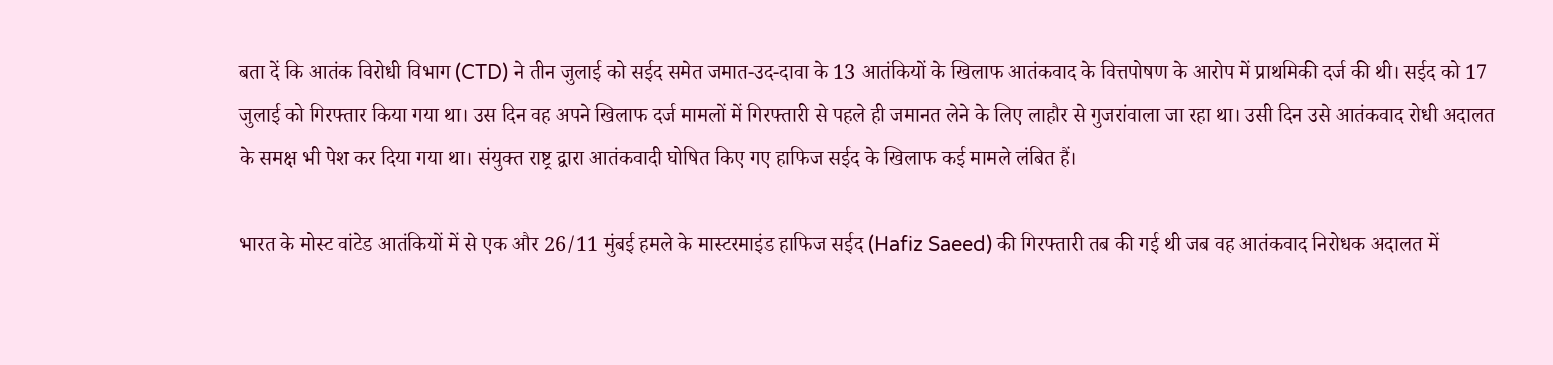बता दें कि आतंक विरोधी विभाग (CTD) ने तीन जुलाई को सईद समेत जमात-उद-दावा के 13 आतंकियों के खिलाफ आतंकवाद के वित्तपोषण के आरोप में प्राथमिकी दर्ज की थी। सईद को 17 जुलाई को गिरफ्तार किया गया था। उस दिन वह अपने खिलाफ दर्ज मामलों में गिरफ्तारी से पहले ही जमानत लेने के लिए लाहौर से गुजरांवाला जा रहा था। उसी दिन उसे आतंकवाद रोधी अदालत के समक्ष भी पेश कर दिया गया था। संयुक्त राष्ट्र द्वारा आतंकवादी घोषित किए गए हाफिज सईद के खिलाफ कई मामले लंबित हैं।

भारत के मोस्ट वांटेड आतंकियों में से एक और 26/11 मुंबई हमले के मास्टरमाइंड हाफिज सईद (Hafiz Saeed) की गिरफ्तारी तब की गई थी जब वह आतंकवाद निरोधक अदालत में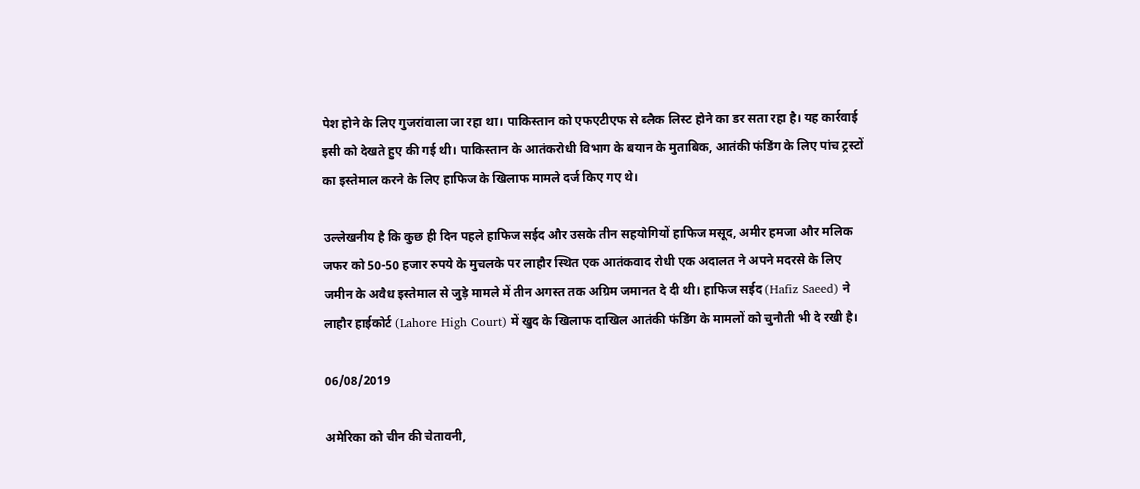पेश होने के लिए गुजरांवाला जा रहा था। पाकिस्तान को एफएटीएफ से ब्लैक लिस्ट होने का डर सता रहा है। यह कार्रवाई इसी को देखते हुए की गई थी। पाकिस्तान के आतंकरोधी विभाग के बयान के मुताबिक, आतंकी फंडिंग के लिए पांच ट्रस्टों का इस्तेमाल करने के लिए हाफ‍िज के खिलाफ मामले दर्ज किए गए थे।

उल्‍लेखनीय है कि कुछ ही दिन पहले हाफ‍िज सईद और उसके तीन सहयोगियों हाफिज मसूद, अमीर हमजा और मलिक जफर को 50-50 हजार रुपये के मुचलके पर लाहौर स्थित एक आतंकवाद रोधी एक अदालत ने अपने मदरसे के लिए जमीन के अवैध इस्तेमाल से जुड़े मामले में तीन अगस्त तक अग्रिम जमानत दे दी थी। हाफिज सईद (Hafiz Saeed) ने लाहौर हाईकोर्ट (Lahore High Court) में खुद के खिलाफ दाखिल आतंकी फंडिंग के मामलों को चुनौती भी दे रखी है।

06/08/2019

अमेरिका को चीन की चेतावनी,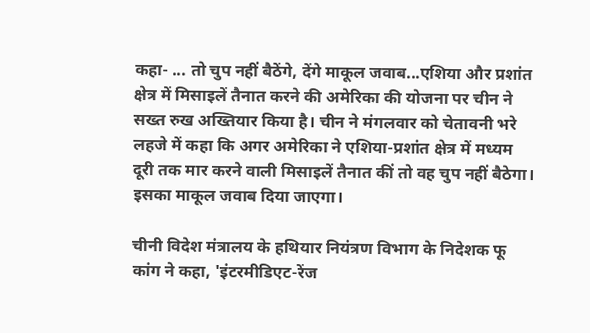कहा- ... तो चुप नहीं बैठेंगे, देंगे माकूल जवाब...एशिया और प्रशांत क्षेत्र में मिसाइलें तैनात करने की अमेरिका की योजना पर चीन ने सख्त रुख अख्तियार किया है। चीन ने मंगलवार को चेतावनी भरे लहजे में कहा कि अगर अमेरिका ने एशिया-प्रशांत क्षेत्र में मध्यम दूरी तक मार करने वाली मिसाइलें तैनात कीं तो वह चुप नहीं बैठेगा। इसका माकूल जवाब दिया जाएगा।

चीनी विदेश मंत्रालय के हथियार नियंत्रण विभाग के निदेशक फू कांग ने कहा, 'इंटरमीडिएट-रेंज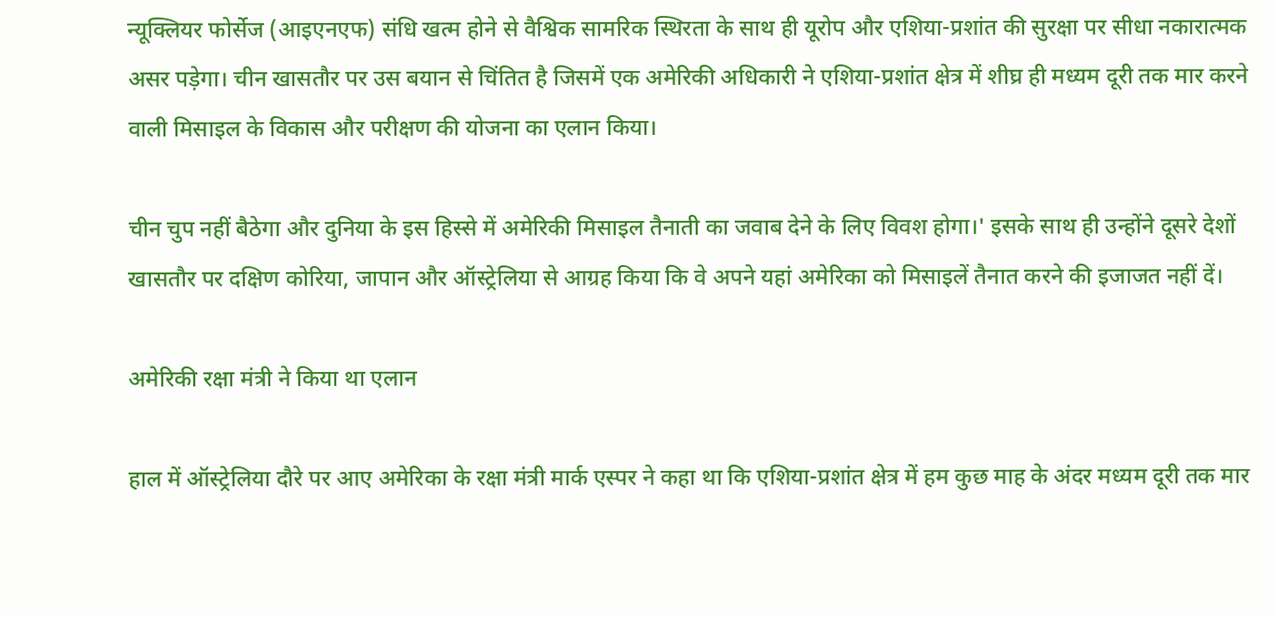न्यूक्लियर फोर्सेज (आइएनएफ) संधि खत्म होने से वैश्विक सामरिक स्थिरता के साथ ही यूरोप और एशिया-प्रशांत की सुरक्षा पर सीधा नकारात्मक असर पड़ेगा। चीन खासतौर पर उस बयान से चिंतित है जिसमें एक अमेरिकी अधिकारी ने एशिया-प्रशांत क्षेत्र में शीघ्र ही मध्यम दूरी तक मार करने वाली मिसाइल के विकास और परीक्षण की योजना का एलान किया।

चीन चुप नहीं बैठेगा और दुनिया के इस हिस्से में अमेरिकी मिसाइल तैनाती का जवाब देने के लिए विवश होगा।' इसके साथ ही उन्होंने दूसरे देशों खासतौर पर दक्षिण कोरिया, जापान और ऑस्ट्रेलिया से आग्रह किया कि वे अपने यहां अमेरिका को मिसाइलें तैनात करने की इजाजत नहीं दें।

अमेरिकी रक्षा मंत्री ने किया था एलान

हाल में ऑस्ट्रेलिया दौरे पर आए अमेरिका के रक्षा मंत्री मार्क एस्पर ने कहा था कि एशिया-प्रशांत क्षेत्र में हम कुछ माह के अंदर मध्यम दूरी तक मार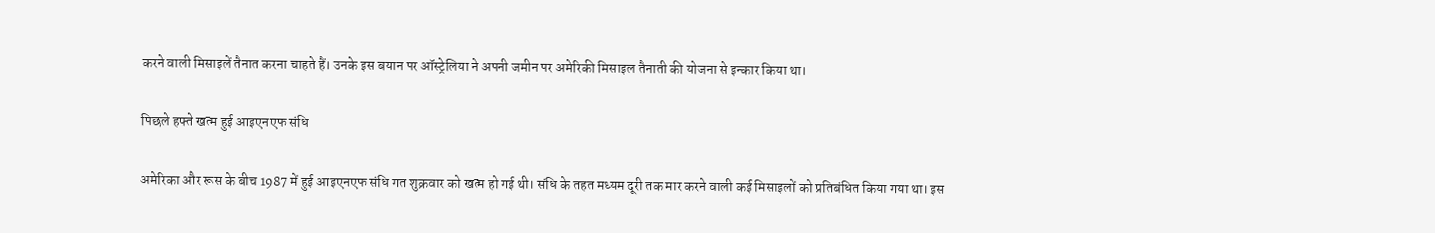करने वाली मिसाइलें तैनात करना चाहते हैं। उनके इस बयान पर ऑस्ट्रेलिया ने अपनी जमीन पर अमेरिकी मिसाइल तैनाती की योजना से इन्कार किया था।

पिछले हफ्ते खत्म हुई आइएनएफ संधि

अमेरिका और रूस के बीच 1987 में हुई आइएनएफ संधि गत शुक्रवार को खत्म हो गई थी। संधि के तहत मध्यम दूरी तक मार करने वाली कई मिसाइलों को प्रतिबंधित किया गया था। इस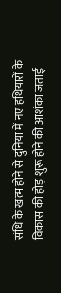संधि के खत्म होने से दुनिया में नए हथियारों के विकास की होड़ शुरू होने की आशंका जताई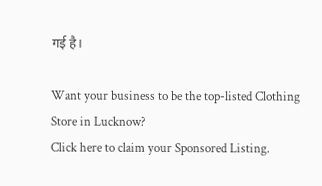गई है।

Want your business to be the top-listed Clothing Store in Lucknow?
Click here to claim your Sponsored Listing.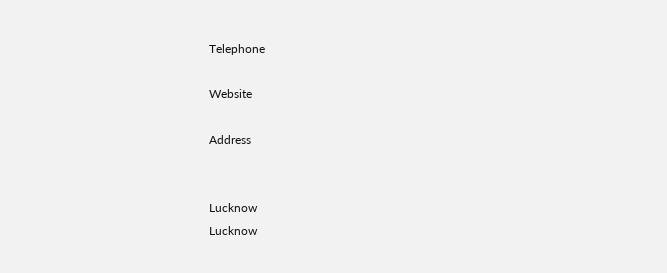Telephone

Website

Address


Lucknow
Lucknow